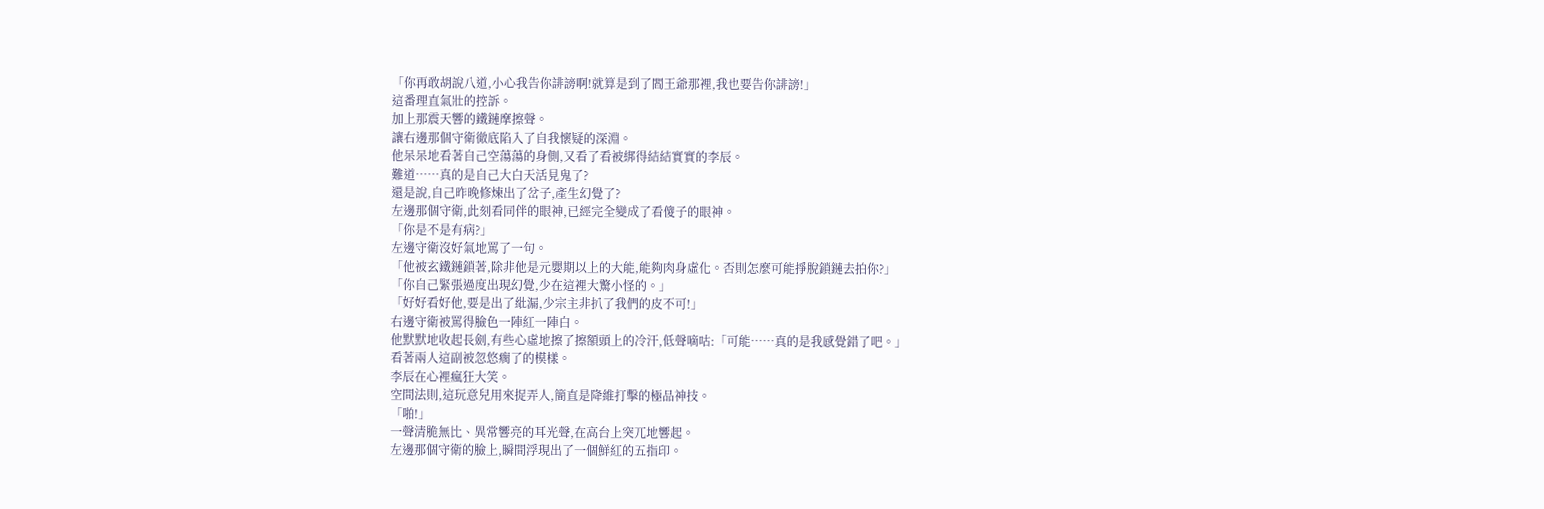「你再敢胡說八道,小心我告你誹謗啊!就算是到了閻王爺那裡,我也要告你誹謗!」
這番理直氣壯的控訴。
加上那震天響的鐵鏈摩擦聲。
讓右邊那個守衛徹底陷入了自我懷疑的深淵。
他呆呆地看著自己空蕩蕩的身側,又看了看被綁得結結實實的李辰。
難道……真的是自己大白天活見鬼了?
還是說,自己昨晚修煉出了岔子,產生幻覺了?
左邊那個守衛,此刻看同伴的眼神,已經完全變成了看傻子的眼神。
「你是不是有病?」
左邊守衛沒好氣地罵了一句。
「他被玄鐵鏈鎖著,除非他是元嬰期以上的大能,能夠肉身虛化。否則怎麼可能掙脫鎖鏈去拍你?」
「你自己緊張過度出現幻覺,少在這裡大驚小怪的。」
「好好看好他,要是出了紕漏,少宗主非扒了我們的皮不可!」
右邊守衛被罵得臉色一陣紅一陣白。
他默默地收起長劍,有些心虛地擦了擦額頭上的冷汗,低聲嘀咕:「可能……真的是我感覺錯了吧。」
看著兩人這副被忽悠瘸了的模樣。
李辰在心裡瘋狂大笑。
空間法則,這玩意兒用來捉弄人,簡直是降維打擊的極品神技。
「啪!」
一聲清脆無比、異常響亮的耳光聲,在高台上突兀地響起。
左邊那個守衛的臉上,瞬間浮現出了一個鮮紅的五指印。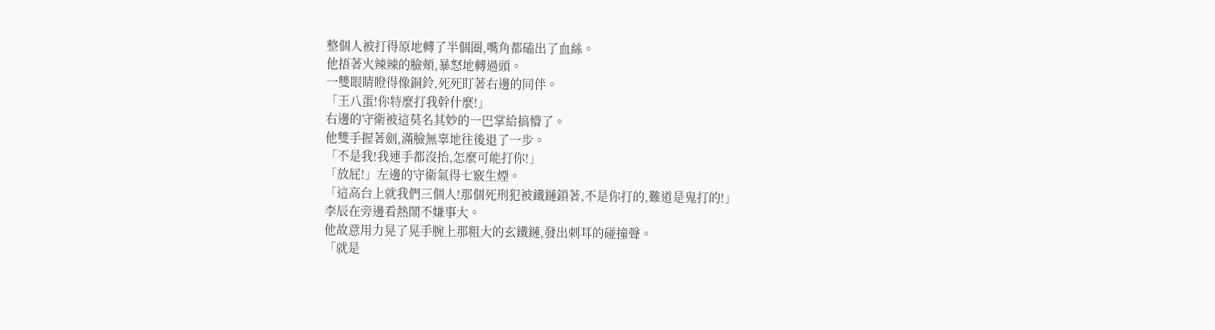整個人被打得原地轉了半個圈,嘴角都磕出了血絲。
他捂著火辣辣的臉頰,暴怒地轉過頭。
一雙眼睛瞪得像銅鈴,死死盯著右邊的同伴。
「王八蛋!你特麼打我幹什麼!」
右邊的守衛被這莫名其妙的一巴掌給搞懵了。
他雙手握著劍,滿臉無辜地往後退了一步。
「不是我!我連手都沒抬,怎麼可能打你!」
「放屁!」左邊的守衛氣得七竅生煙。
「這高台上就我們三個人!那個死刑犯被鐵鏈鎖著,不是你打的,難道是鬼打的!」
李辰在旁邊看熱鬧不嫌事大。
他故意用力晃了晃手腕上那粗大的玄鐵鏈,發出刺耳的碰撞聲。
「就是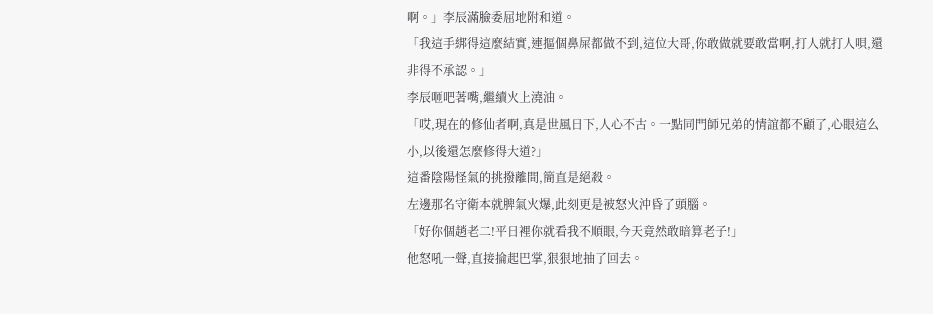啊。」李辰滿臉委屈地附和道。
「我這手綁得這麼結實,連摳個鼻屎都做不到,這位大哥,你敢做就要敢當啊,打人就打人唄,還非得不承認。」
李辰咂吧著嘴,繼續火上澆油。
「哎,現在的修仙者啊,真是世風日下,人心不古。一點同門師兄弟的情誼都不顧了,心眼這么小,以後還怎麼修得大道?」
這番陰陽怪氣的挑撥離間,簡直是絕殺。
左邊那名守衛本就脾氣火爆,此刻更是被怒火沖昏了頭腦。
「好你個趙老二!平日裡你就看我不順眼,今天竟然敢暗算老子!」
他怒吼一聲,直接掄起巴掌,狠狠地抽了回去。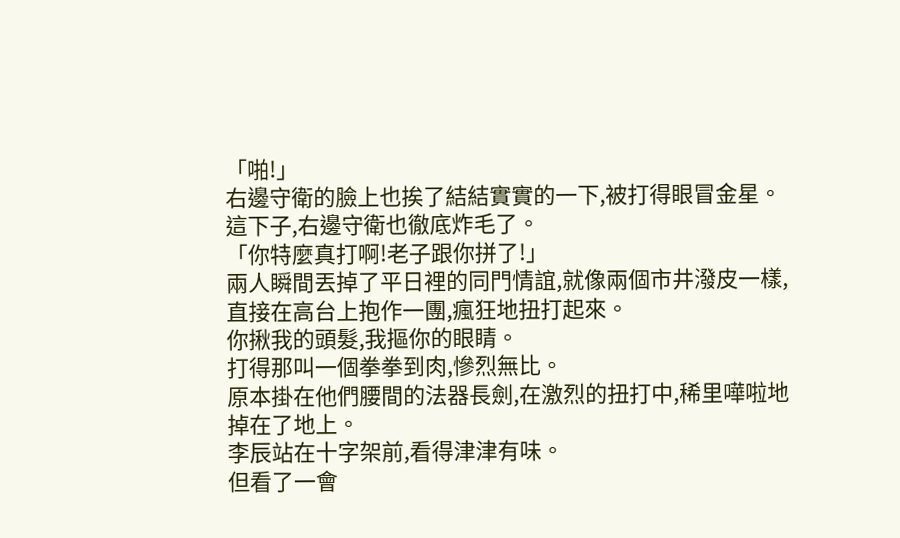「啪!」
右邊守衛的臉上也挨了結結實實的一下,被打得眼冒金星。
這下子,右邊守衛也徹底炸毛了。
「你特麼真打啊!老子跟你拼了!」
兩人瞬間丟掉了平日裡的同門情誼,就像兩個市井潑皮一樣,直接在高台上抱作一團,瘋狂地扭打起來。
你揪我的頭髮,我摳你的眼睛。
打得那叫一個拳拳到肉,慘烈無比。
原本掛在他們腰間的法器長劍,在激烈的扭打中,稀里嘩啦地掉在了地上。
李辰站在十字架前,看得津津有味。
但看了一會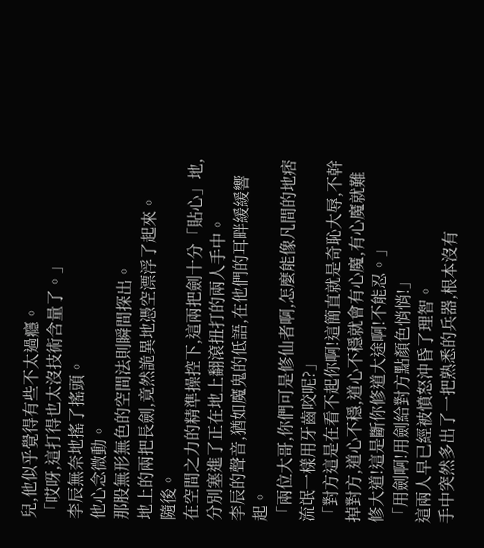兒,他似乎覺得有些不太過癮。
「哎呀,這打得也太沒技術含量了。」
李辰無奈地搖了搖頭。
他心念微動。
那股無形無色的空間法則瞬間探出。
地上的兩把長劍,竟然詭異地憑空漂浮了起來。
隨後。
在空間之力的精準操控下,這兩把劍十分「貼心」地,分別塞進了正在地上翻滾扭打的兩人手中。
李辰的聲音,猶如魔鬼的低語,在他們的耳畔緩緩響起。
「兩位大哥,你們可是修仙者啊,怎麼能像凡間的地痞流氓一樣用牙齒咬呢?」
「對方這是在看不起你啊!這簡直就是奇恥大辱,不幹掉對方,道心不穩,道心不穩就會有心魔,有心魔就難修大道!這是斷你修道大途啊!不能忍。」
「用劍啊!用劍給對方點顏色悄悄!」
這兩人早已經被憤怒沖昏了理智。
手中突然多出了一把熟悉的兵器,根本沒有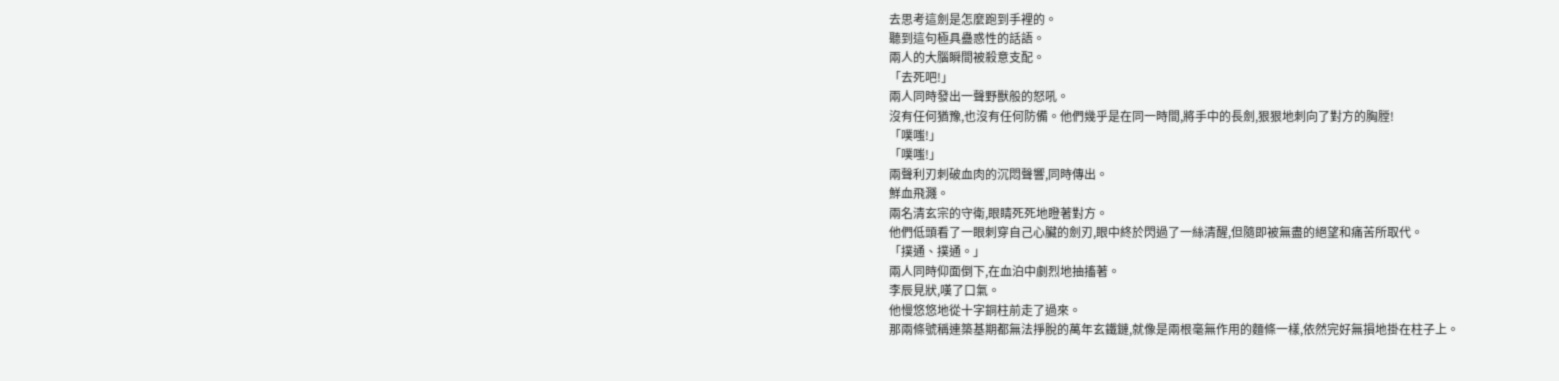去思考這劍是怎麼跑到手裡的。
聽到這句極具蠱惑性的話語。
兩人的大腦瞬間被殺意支配。
「去死吧!」
兩人同時發出一聲野獸般的怒吼。
沒有任何猶豫,也沒有任何防備。他們幾乎是在同一時間,將手中的長劍,狠狠地刺向了對方的胸膛!
「噗嗤!」
「噗嗤!」
兩聲利刃刺破血肉的沉悶聲響,同時傳出。
鮮血飛濺。
兩名清玄宗的守衛,眼睛死死地瞪著對方。
他們低頭看了一眼刺穿自己心臟的劍刃,眼中終於閃過了一絲清醒,但隨即被無盡的絕望和痛苦所取代。
「撲通、撲通。」
兩人同時仰面倒下,在血泊中劇烈地抽搐著。
李辰見狀,嘆了口氣。
他慢悠悠地從十字銅柱前走了過來。
那兩條號稱連築基期都無法掙脫的萬年玄鐵鏈,就像是兩根毫無作用的麵條一樣,依然完好無損地掛在柱子上。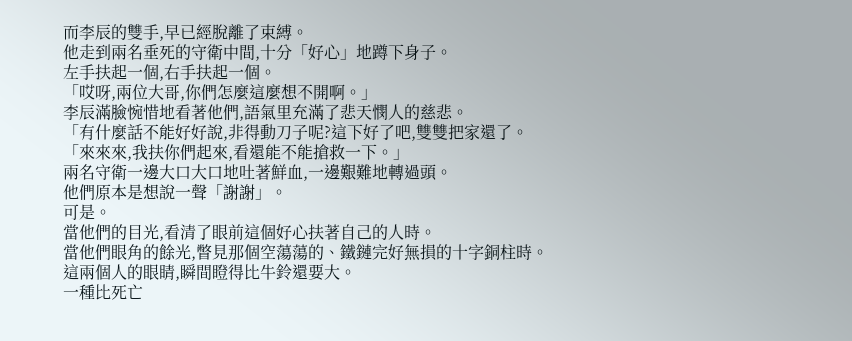而李辰的雙手,早已經脫離了束縛。
他走到兩名垂死的守衛中間,十分「好心」地蹲下身子。
左手扶起一個,右手扶起一個。
「哎呀,兩位大哥,你們怎麼這麼想不開啊。」
李辰滿臉惋惜地看著他們,語氣里充滿了悲天憫人的慈悲。
「有什麼話不能好好說,非得動刀子呢?這下好了吧,雙雙把家還了。
「來來來,我扶你們起來,看還能不能搶救一下。」
兩名守衛一邊大口大口地吐著鮮血,一邊艱難地轉過頭。
他們原本是想說一聲「謝謝」。
可是。
當他們的目光,看清了眼前這個好心扶著自己的人時。
當他們眼角的餘光,瞥見那個空蕩蕩的、鐵鏈完好無損的十字銅柱時。
這兩個人的眼睛,瞬間瞪得比牛鈴還要大。
一種比死亡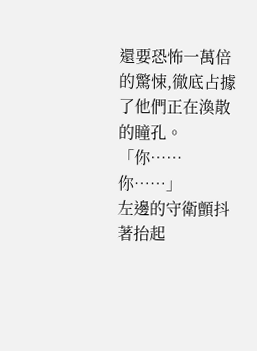還要恐怖一萬倍的驚悚,徹底占據了他們正在渙散的瞳孔。
「你……你……」
左邊的守衛顫抖著抬起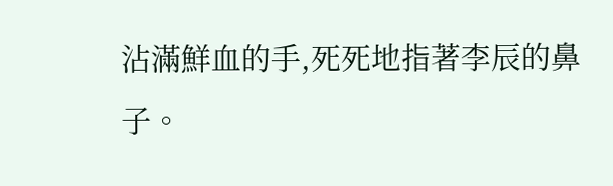沾滿鮮血的手,死死地指著李辰的鼻子。